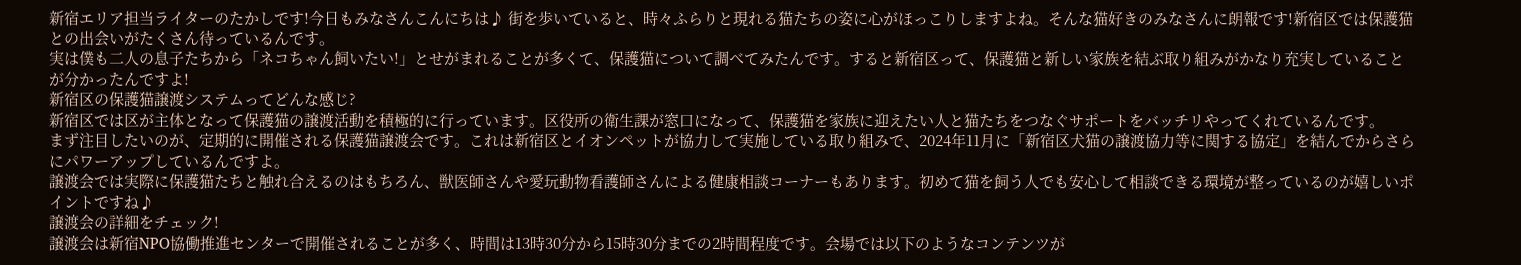新宿エリア担当ライターのたかしです!今日もみなさんこんにちは♪ 街を歩いていると、時々ふらりと現れる猫たちの姿に心がほっこりしますよね。そんな猫好きのみなさんに朗報です!新宿区では保護猫との出会いがたくさん待っているんです。
実は僕も二人の息子たちから「ネコちゃん飼いたい!」とせがまれることが多くて、保護猫について調べてみたんです。すると新宿区って、保護猫と新しい家族を結ぶ取り組みがかなり充実していることが分かったんですよ!
新宿区の保護猫譲渡システムってどんな感じ?
新宿区では区が主体となって保護猫の譲渡活動を積極的に行っています。区役所の衛生課が窓口になって、保護猫を家族に迎えたい人と猫たちをつなぐサポートをバッチリやってくれているんです。
まず注目したいのが、定期的に開催される保護猫譲渡会です。これは新宿区とイオンペットが協力して実施している取り組みで、2024年11月に「新宿区犬猫の譲渡協力等に関する協定」を結んでからさらにパワーアップしているんですよ。
譲渡会では実際に保護猫たちと触れ合えるのはもちろん、獣医師さんや愛玩動物看護師さんによる健康相談コーナーもあります。初めて猫を飼う人でも安心して相談できる環境が整っているのが嬉しいポイントですね♪
譲渡会の詳細をチェック!
譲渡会は新宿NPO協働推進センターで開催されることが多く、時間は13時30分から15時30分までの2時間程度です。会場では以下のようなコンテンツが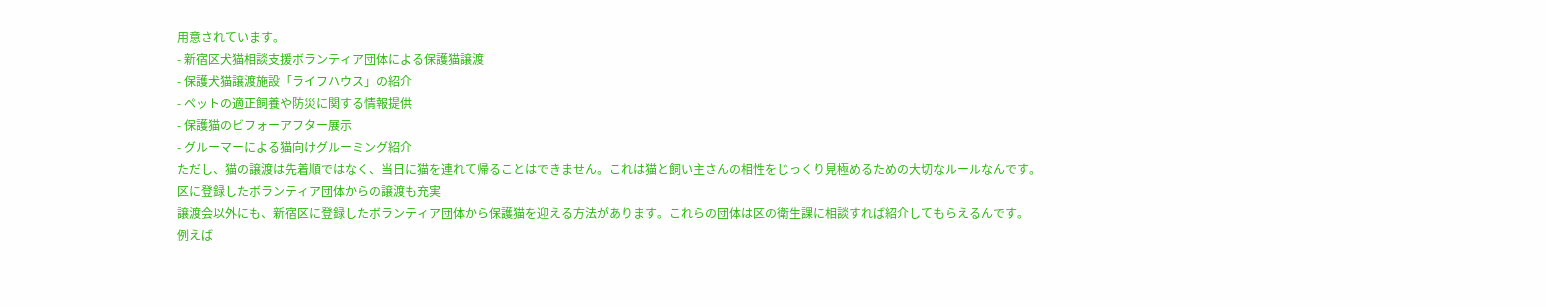用意されています。
- 新宿区犬猫相談支援ボランティア団体による保護猫譲渡
- 保護犬猫譲渡施設「ライフハウス」の紹介
- ペットの適正飼養や防災に関する情報提供
- 保護猫のビフォーアフター展示
- グルーマーによる猫向けグルーミング紹介
ただし、猫の譲渡は先着順ではなく、当日に猫を連れて帰ることはできません。これは猫と飼い主さんの相性をじっくり見極めるための大切なルールなんです。
区に登録したボランティア団体からの譲渡も充実
譲渡会以外にも、新宿区に登録したボランティア団体から保護猫を迎える方法があります。これらの団体は区の衛生課に相談すれば紹介してもらえるんです。
例えば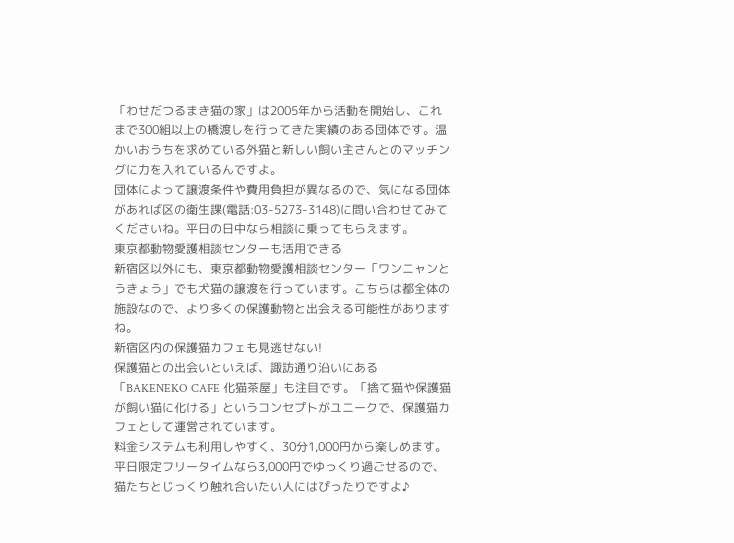「わせだつるまき猫の家」は2005年から活動を開始し、これまで300組以上の橋渡しを行ってきた実績のある団体です。温かいおうちを求めている外猫と新しい飼い主さんとのマッチングに力を入れているんですよ。
団体によって譲渡条件や費用負担が異なるので、気になる団体があれば区の衛生課(電話:03-5273-3148)に問い合わせてみてくださいね。平日の日中なら相談に乗ってもらえます。
東京都動物愛護相談センターも活用できる
新宿区以外にも、東京都動物愛護相談センター「ワンニャンとうきょう」でも犬猫の譲渡を行っています。こちらは都全体の施設なので、より多くの保護動物と出会える可能性がありますね。
新宿区内の保護猫カフェも見逃せない!
保護猫との出会いといえば、諏訪通り沿いにある「BAKENEKO CAFE 化猫茶屋」も注目です。「捨て猫や保護猫が飼い猫に化ける」というコンセプトがユニークで、保護猫カフェとして運営されています。
料金システムも利用しやすく、30分1,000円から楽しめます。平日限定フリータイムなら3,000円でゆっくり過ごせるので、猫たちとじっくり触れ合いたい人にはぴったりですよ♪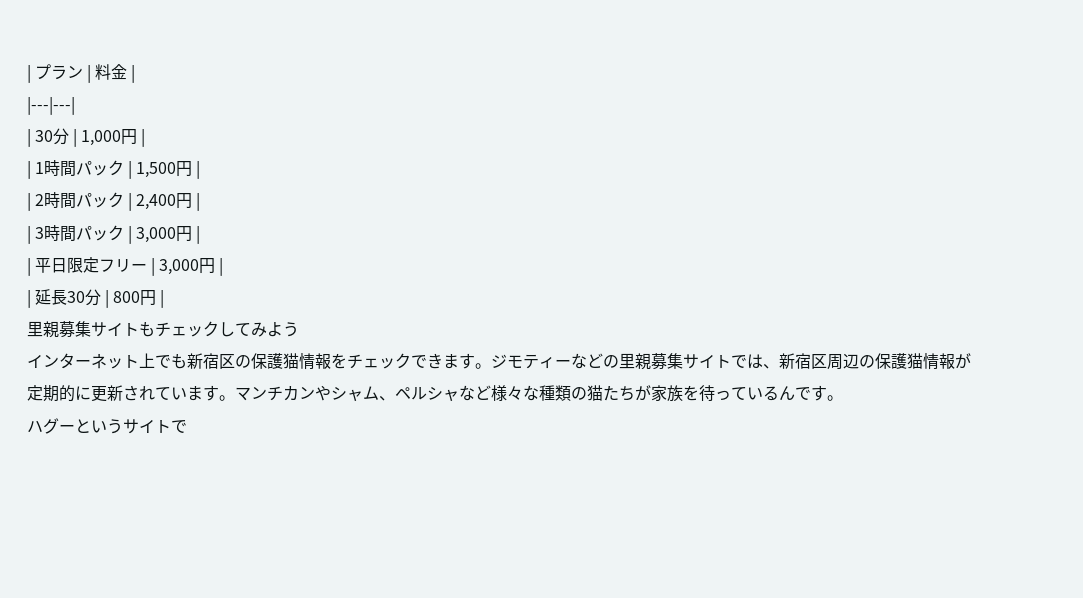| プラン | 料金 |
|---|---|
| 30分 | 1,000円 |
| 1時間パック | 1,500円 |
| 2時間パック | 2,400円 |
| 3時間パック | 3,000円 |
| 平日限定フリー | 3,000円 |
| 延長30分 | 800円 |
里親募集サイトもチェックしてみよう
インターネット上でも新宿区の保護猫情報をチェックできます。ジモティーなどの里親募集サイトでは、新宿区周辺の保護猫情報が定期的に更新されています。マンチカンやシャム、ペルシャなど様々な種類の猫たちが家族を待っているんです。
ハグーというサイトで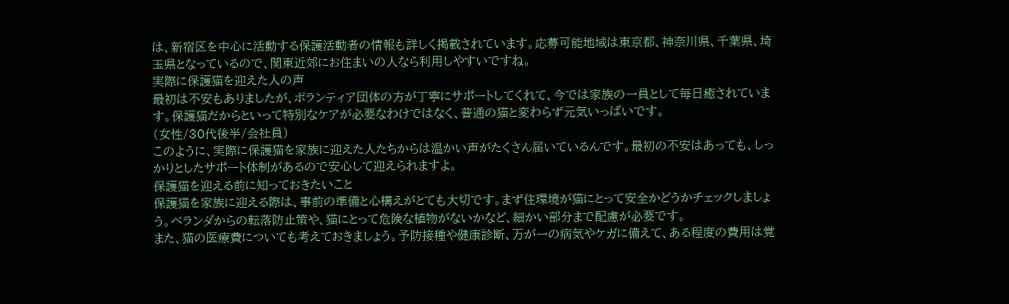は、新宿区を中心に活動する保護活動者の情報も詳しく掲載されています。応募可能地域は東京都、神奈川県、千葉県、埼玉県となっているので、関東近郊にお住まいの人なら利用しやすいですね。
実際に保護猫を迎えた人の声
最初は不安もありましたが、ボランティア団体の方が丁寧にサポートしてくれて、今では家族の一員として毎日癒されています。保護猫だからといって特別なケアが必要なわけではなく、普通の猫と変わらず元気いっぱいです。
(女性/30代後半/会社員)
このように、実際に保護猫を家族に迎えた人たちからは温かい声がたくさん届いているんです。最初の不安はあっても、しっかりとしたサポート体制があるので安心して迎えられますよ。
保護猫を迎える前に知っておきたいこと
保護猫を家族に迎える際は、事前の準備と心構えがとても大切です。まず住環境が猫にとって安全かどうかチェックしましょう。ベランダからの転落防止策や、猫にとって危険な植物がないかなど、細かい部分まで配慮が必要です。
また、猫の医療費についても考えておきましょう。予防接種や健康診断、万が一の病気やケガに備えて、ある程度の費用は覚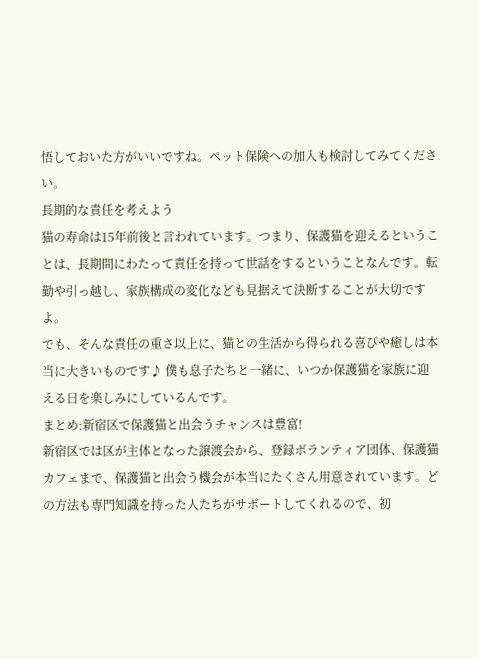悟しておいた方がいいですね。ペット保険への加入も検討してみてください。
長期的な責任を考えよう
猫の寿命は15年前後と言われています。つまり、保護猫を迎えるということは、長期間にわたって責任を持って世話をするということなんです。転勤や引っ越し、家族構成の変化なども見据えて決断することが大切ですよ。
でも、そんな責任の重さ以上に、猫との生活から得られる喜びや癒しは本当に大きいものです♪ 僕も息子たちと一緒に、いつか保護猫を家族に迎える日を楽しみにしているんです。
まとめ:新宿区で保護猫と出会うチャンスは豊富!
新宿区では区が主体となった譲渡会から、登録ボランティア団体、保護猫カフェまで、保護猫と出会う機会が本当にたくさん用意されています。どの方法も専門知識を持った人たちがサポートしてくれるので、初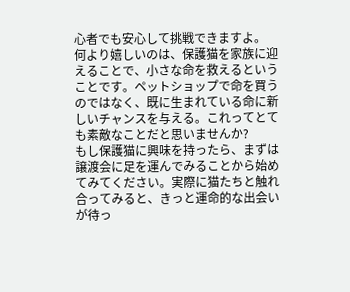心者でも安心して挑戦できますよ。
何より嬉しいのは、保護猫を家族に迎えることで、小さな命を救えるということです。ペットショップで命を買うのではなく、既に生まれている命に新しいチャンスを与える。これってとても素敵なことだと思いませんか?
もし保護猫に興味を持ったら、まずは譲渡会に足を運んでみることから始めてみてください。実際に猫たちと触れ合ってみると、きっと運命的な出会いが待っ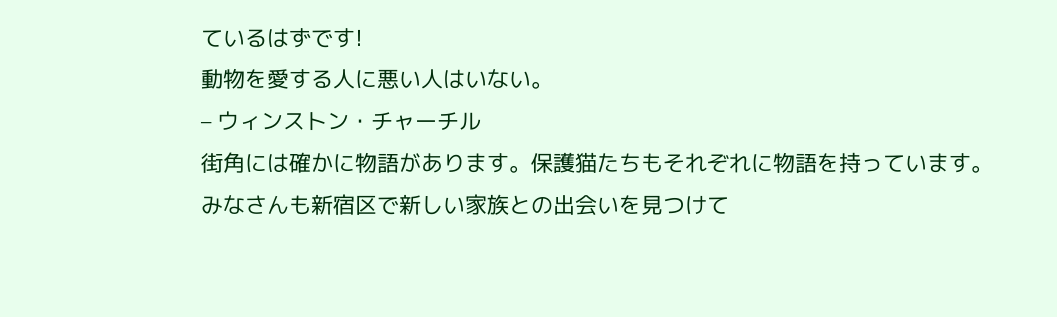ているはずです!
動物を愛する人に悪い人はいない。
– ウィンストン・チャーチル
街角には確かに物語があります。保護猫たちもそれぞれに物語を持っています。みなさんも新宿区で新しい家族との出会いを見つけて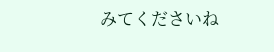みてくださいね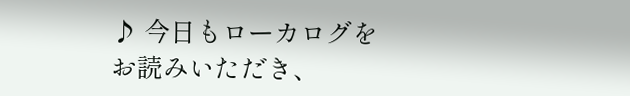♪ 今日もローカログをお読みいただき、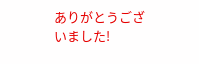ありがとうございました!